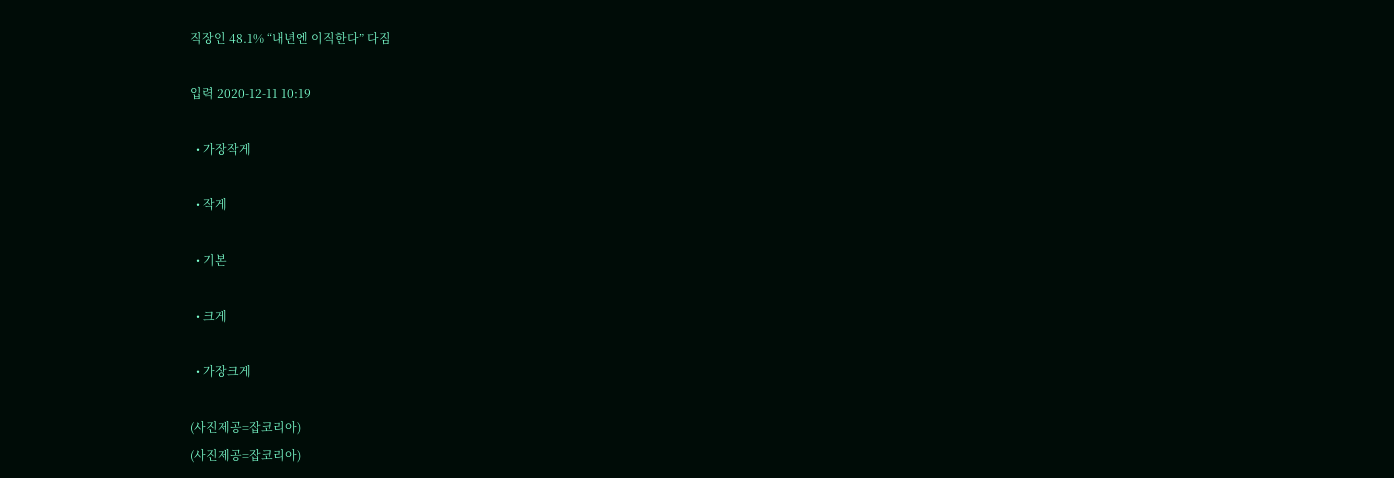직장인 48.1% “내년엔 이직한다” 다짐

입력 2020-12-11 10:19

  • 가장작게

  • 작게

  • 기본

  • 크게

  • 가장크게

(사진제공=잡코리아)
(사진제공=잡코리아)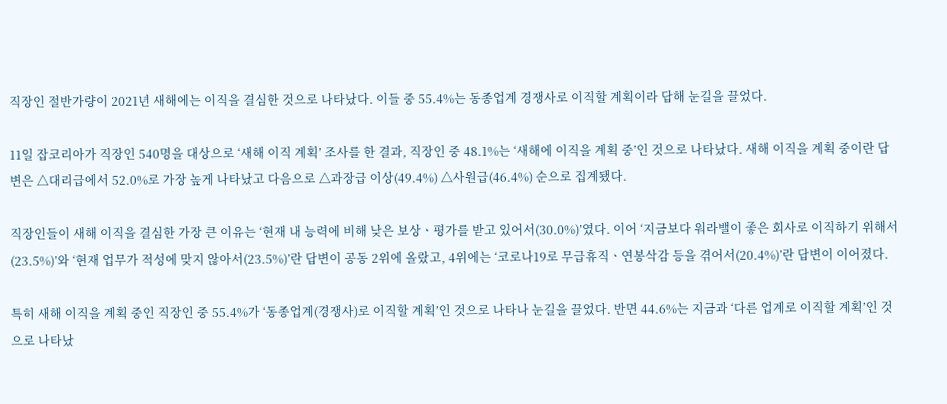직장인 절반가량이 2021년 새해에는 이직을 결심한 것으로 나타났다. 이들 중 55.4%는 동종업계 경쟁사로 이직할 계획이라 답해 눈길을 끌었다.

11일 잡코리아가 직장인 540명을 대상으로 ‘새해 이직 계획’ 조사를 한 결과, 직장인 중 48.1%는 ‘새해에 이직을 계획 중’인 것으로 나타났다. 새해 이직을 계획 중이란 답변은 △대리급에서 52.0%로 가장 높게 나타났고 다음으로 △과장급 이상(49.4%) △사원급(46.4%) 순으로 집계됐다.

직장인들이 새해 이직을 결심한 가장 큰 이유는 ‘현재 내 능력에 비해 낮은 보상ㆍ평가를 받고 있어서(30.0%)’였다. 이어 ‘지금보다 워라밸이 좋은 회사로 이직하기 위해서(23.5%)’와 ‘현재 업무가 적성에 맞지 않아서(23.5%)’란 답변이 공동 2위에 올랐고, 4위에는 ‘코로나19로 무급휴직ㆍ연봉삭감 등을 겪어서(20.4%)’란 답변이 이어졌다.

특히 새해 이직을 계획 중인 직장인 중 55.4%가 ‘동종업계(경쟁사)로 이직할 계획’인 것으로 나타나 눈길을 끌었다. 반면 44.6%는 지금과 ‘다른 업계로 이직할 계획’인 것으로 나타났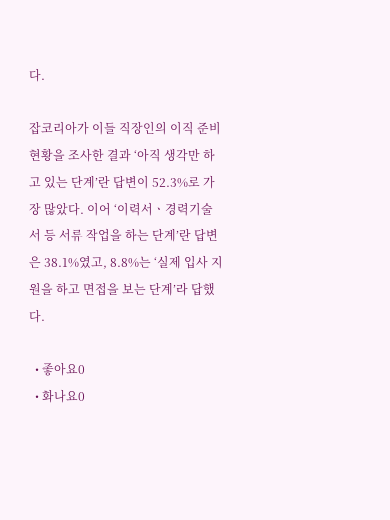다.

잡코리아가 이들 직장인의 이직 준비 현황을 조사한 결과 ‘아직 생각만 하고 있는 단계’란 답변이 52.3%로 가장 많았다. 이어 ‘이력서ㆍ경력기술서 등 서류 작업을 하는 단계’란 답변은 38.1%였고, 8.8%는 ‘실제 입사 지원을 하고 면접을 보는 단계’라 답했다.

  • 좋아요0
  • 화나요0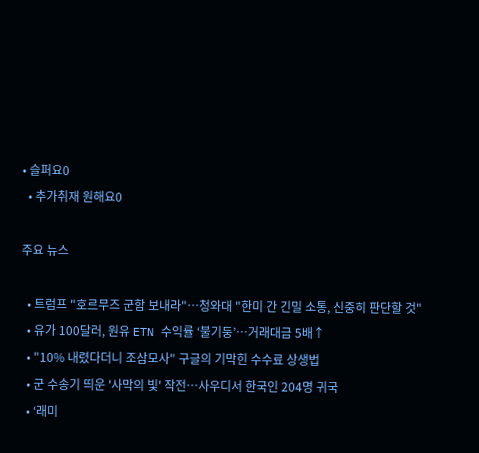• 슬퍼요0
  • 추가취재 원해요0

주요 뉴스

  • 트럼프 "호르무즈 군함 보내라"…청와대 "한미 간 긴밀 소통, 신중히 판단할 것"
  • 유가 100달러, 원유 ETN 수익률 ‘불기둥’⋯거래대금 5배↑
  • "10% 내렸다더니 조삼모사" 구글의 기막힌 수수료 상생법
  • 군 수송기 띄운 '사막의 빛' 작전⋯사우디서 한국인 204명 귀국
  • ‘래미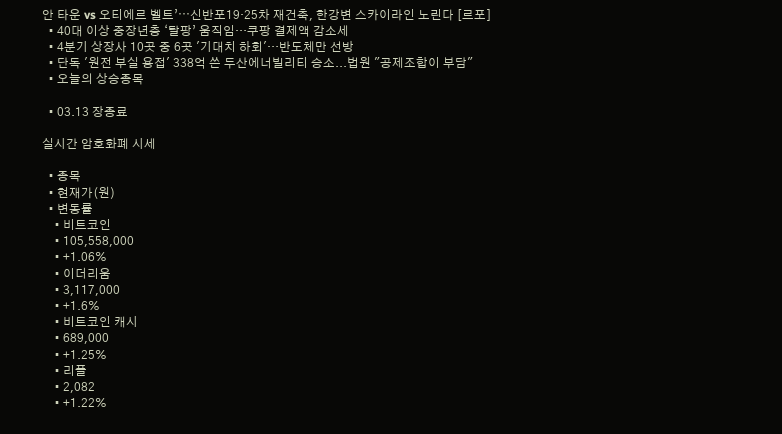안 타운 vs 오티에르 벨트’⋯신반포19·25차 재건축, 한강변 스카이라인 노린다 [르포]
  • 40대 이상 중장년층 ‘탈팡’ 움직임…쿠팡 결제액 감소세
  • 4분기 상장사 10곳 중 6곳 '기대치 하회'…반도체만 선방
  • 단독 '원전 부실 용접' 338억 쓴 두산에너빌리티 승소...법원 "공제조합이 부담"
  • 오늘의 상승종목

  • 03.13 장종료

실시간 암호화폐 시세

  • 종목
  • 현재가(원)
  • 변동률
    • 비트코인
    • 105,558,000
    • +1.06%
    • 이더리움
    • 3,117,000
    • +1.6%
    • 비트코인 캐시
    • 689,000
    • +1.25%
    • 리플
    • 2,082
    • +1.22%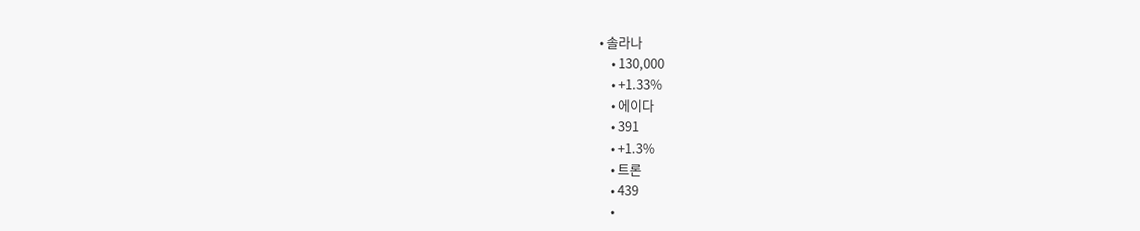• 솔라나
    • 130,000
    • +1.33%
    • 에이다
    • 391
    • +1.3%
    • 트론
    • 439
    •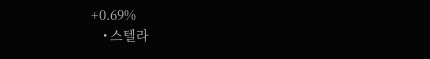+0.69%
    • 스텔라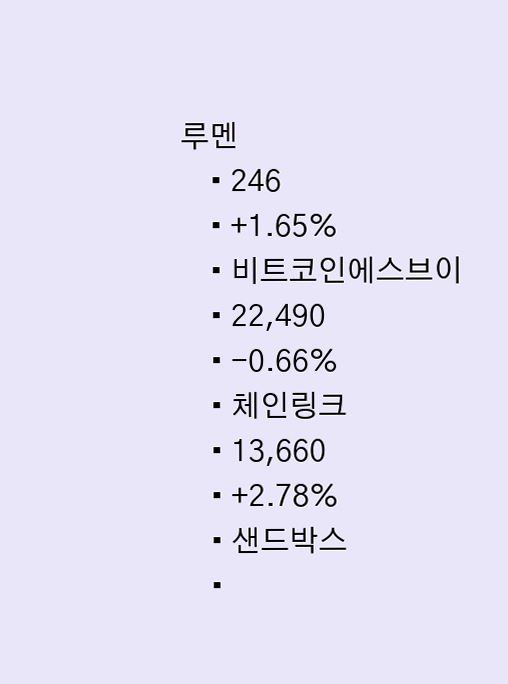루멘
    • 246
    • +1.65%
    • 비트코인에스브이
    • 22,490
    • -0.66%
    • 체인링크
    • 13,660
    • +2.78%
    • 샌드박스
    •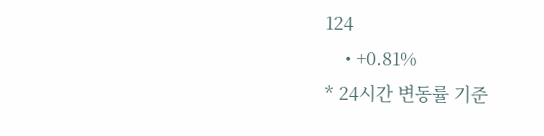124
    • +0.81%
* 24시간 변동률 기준